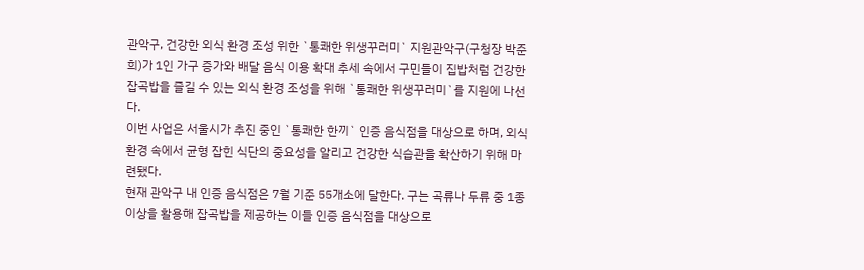관악구, 건강한 외식 환경 조성 위한 `통쾌한 위생꾸러미` 지원관악구(구청장 박준희)가 1인 가구 증가와 배달 음식 이용 확대 추세 속에서 구민들이 집밥처럼 건강한 잡곡밥을 즐길 수 있는 외식 환경 조성을 위해 `통쾌한 위생꾸러미`를 지원에 나선다.
이번 사업은 서울시가 추진 중인 `통쾌한 한끼` 인증 음식점을 대상으로 하며, 외식 환경 속에서 균형 잡힌 식단의 중요성을 알리고 건강한 식습관을 확산하기 위해 마련됐다.
현재 관악구 내 인증 음식점은 7월 기준 55개소에 달한다. 구는 곡류나 두류 중 1종 이상을 활용해 잡곡밥을 제공하는 이들 인증 음식점을 대상으로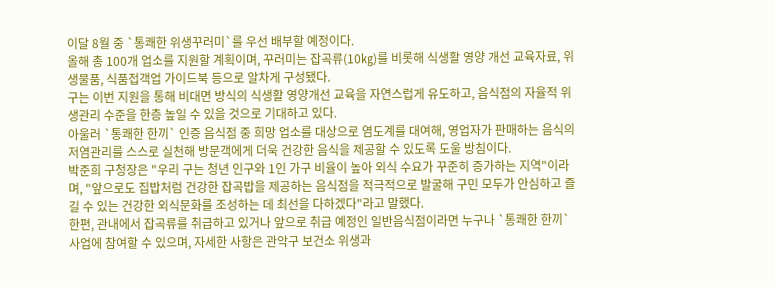이달 8월 중 `통쾌한 위생꾸러미`를 우선 배부할 예정이다.
올해 총 100개 업소를 지원할 계획이며, 꾸러미는 잡곡류(10㎏)를 비롯해 식생활 영양 개선 교육자료, 위생물품, 식품접객업 가이드북 등으로 알차게 구성됐다.
구는 이번 지원을 통해 비대면 방식의 식생활 영양개선 교육을 자연스럽게 유도하고, 음식점의 자율적 위생관리 수준을 한층 높일 수 있을 것으로 기대하고 있다.
아울러 `통쾌한 한끼` 인증 음식점 중 희망 업소를 대상으로 염도계를 대여해, 영업자가 판매하는 음식의 저염관리를 스스로 실천해 방문객에게 더욱 건강한 음식을 제공할 수 있도록 도울 방침이다.
박준희 구청장은 "우리 구는 청년 인구와 1인 가구 비율이 높아 외식 수요가 꾸준히 증가하는 지역"이라며, "앞으로도 집밥처럼 건강한 잡곡밥을 제공하는 음식점을 적극적으로 발굴해 구민 모두가 안심하고 즐길 수 있는 건강한 외식문화를 조성하는 데 최선을 다하겠다"라고 말했다.
한편, 관내에서 잡곡류를 취급하고 있거나 앞으로 취급 예정인 일반음식점이라면 누구나 `통쾌한 한끼` 사업에 참여할 수 있으며, 자세한 사항은 관악구 보건소 위생과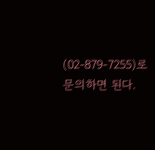(02-879-7255)로 문의하면 된다.